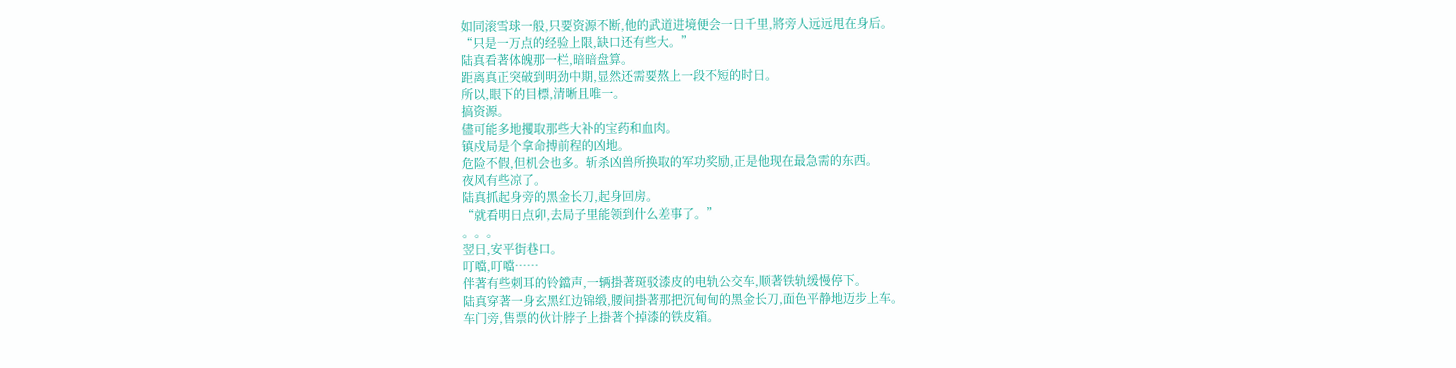如同滚雪球一般,只要资源不断,他的武道进境便会一日千里,將旁人远远甩在身后。
“只是一万点的经验上限,缺口还有些大。”
陆真看著体魄那一栏,暗暗盘算。
距离真正突破到明劲中期,显然还需要熬上一段不短的时日。
所以,眼下的目標,清晰且唯一。
搞资源。
儘可能多地攫取那些大补的宝药和血肉。
镇戍局是个拿命搏前程的凶地。
危险不假,但机会也多。斩杀凶兽所换取的军功奖励,正是他现在最急需的东西。
夜风有些凉了。
陆真抓起身旁的黑金长刀,起身回房。
“就看明日点卯,去局子里能领到什么差事了。”
。。。
翌日,安平街巷口。
叮噹,叮噹……
伴著有些刺耳的铃鐺声,一辆掛著斑驳漆皮的电轨公交车,顺著铁轨缓慢停下。
陆真穿著一身玄黑红边锦缎,腰间掛著那把沉甸甸的黑金长刀,面色平静地迈步上车。
车门旁,售票的伙计脖子上掛著个掉漆的铁皮箱。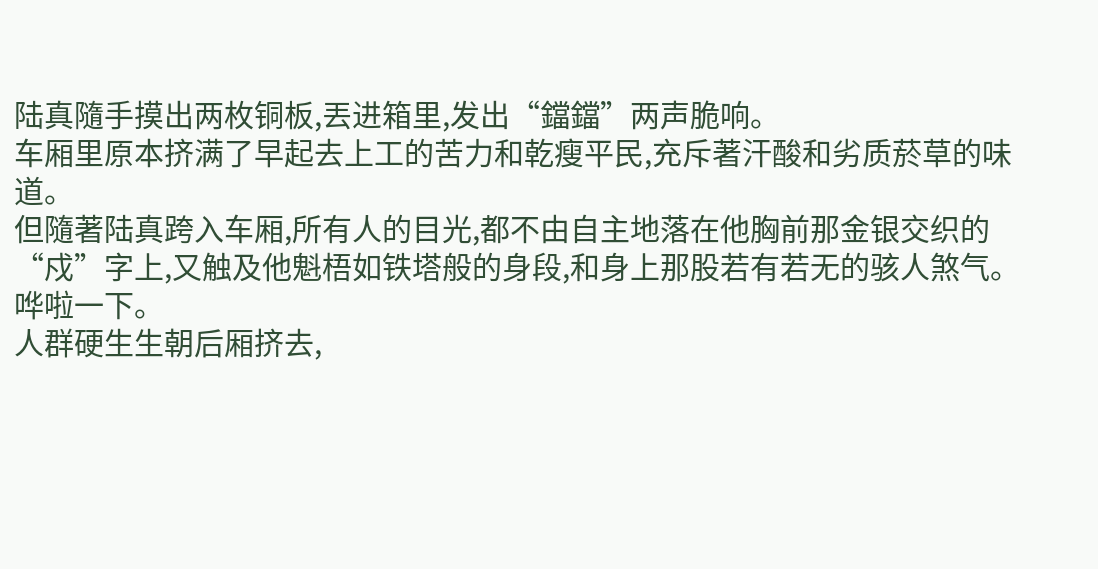陆真隨手摸出两枚铜板,丟进箱里,发出“鐺鐺”两声脆响。
车厢里原本挤满了早起去上工的苦力和乾瘦平民,充斥著汗酸和劣质菸草的味道。
但隨著陆真跨入车厢,所有人的目光,都不由自主地落在他胸前那金银交织的“戍”字上,又触及他魁梧如铁塔般的身段,和身上那股若有若无的骇人煞气。
哗啦一下。
人群硬生生朝后厢挤去,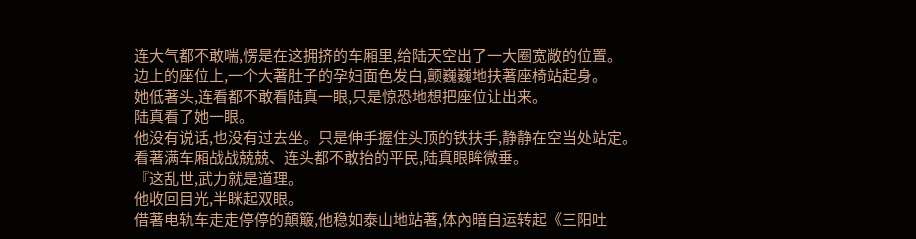连大气都不敢喘,愣是在这拥挤的车厢里,给陆天空出了一大圈宽敞的位置。
边上的座位上,一个大著肚子的孕妇面色发白,颤巍巍地扶著座椅站起身。
她低著头,连看都不敢看陆真一眼,只是惊恐地想把座位让出来。
陆真看了她一眼。
他没有说话,也没有过去坐。只是伸手握住头顶的铁扶手,静静在空当处站定。
看著满车厢战战兢兢、连头都不敢抬的平民,陆真眼眸微垂。
『这乱世,武力就是道理。
他收回目光,半眯起双眼。
借著电轨车走走停停的顛簸,他稳如泰山地站著,体內暗自运转起《三阳吐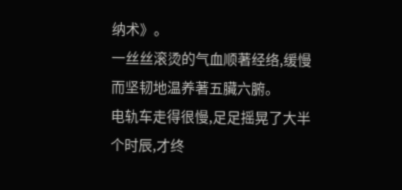纳术》。
一丝丝滚烫的气血顺著经络,缓慢而坚韧地温养著五臟六腑。
电轨车走得很慢,足足摇晃了大半个时辰,才终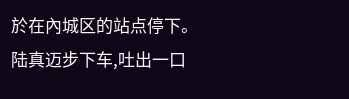於在內城区的站点停下。
陆真迈步下车,吐出一口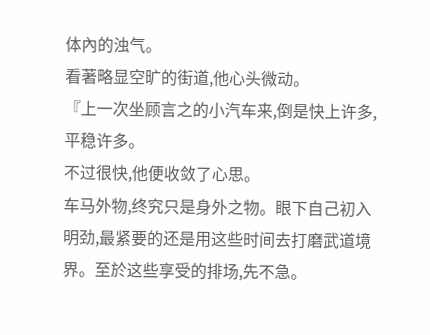体內的浊气。
看著略显空旷的街道,他心头微动。
『上一次坐顾言之的小汽车来,倒是快上许多,平稳许多。
不过很快,他便收敛了心思。
车马外物,终究只是身外之物。眼下自己初入明劲,最紧要的还是用这些时间去打磨武道境界。至於这些享受的排场,先不急。